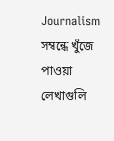Journalism সম্বন্ধে খুঁজে পাওয়া লেখাগুলি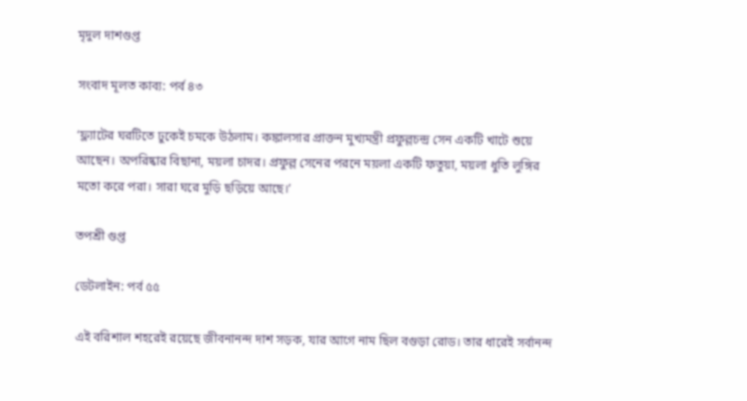মৃদুল দাশগুপ্ত

সংবাদ মূলত কাব‍্য: পর্ব ৪৩

‘ফ্ল‍্যাটের ঘরটিতে ঢুকেই চমকে উঠলাম। কঙ্কালসার প্রাক্তন মুখ‍্যমন্ত্রী প্রফুল্লচন্দ্র সেন একটি খাটে শুয়ে আছেন। অপরিষ্কার বিছানা, ময়লা চাদর। প্রফুল্ল সেনের পরনে ময়লা একটি ফতুয়া, ময়লা ধুতি লুঙ্গির মতো করে পরা। সারা ঘরে মুড়ি ছড়িয়ে আছে।’

তপশ্রী গুপ্ত

ডেটলাইন: পর্ব ৫৫

এই বরিশাল শহরেই রয়েছে জীবনানন্দ দাশ সড়ক, যার আগে নাম ছিল বগুড়া রোড। তার ধারেই সর্বানন্দ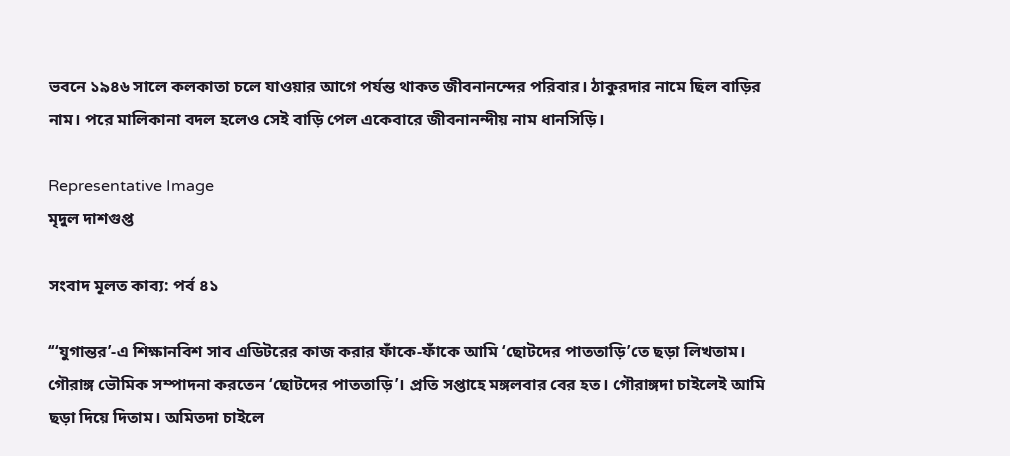ভবনে ১৯৪৬ সালে কলকাতা চলে যাওয়ার আগে পর্যন্ত থাকত জীবনানন্দের পরিবার। ঠাকুরদার নামে ছিল বাড়ির নাম। পরে মালিকানা বদল হলেও সেই বাড়ি পেল একেবারে জীবনানন্দীয় নাম ধানসিড়ি।

Representative Image
মৃদুল দাশগুপ্ত

সংবাদ মূলত কাব‍্য: পর্ব ৪১

‘‘‘যুগান্তর’-এ শিক্ষানবিশ সাব এডিটরের কাজ করার ফাঁকে-ফাঁকে আমি ‘ছোটদের পাততাড়ি’তে ছড়া লিখতাম। গৌরাঙ্গ ভৌমিক সম্পাদনা করতেন ‘ছোটদের পাততাড়ি’। প্রতি সপ্তাহে মঙ্গলবার বের হত। গৌরাঙ্গদা চাইলেই আমি ছড়া দিয়ে দিতাম। অমিতদা চাইলে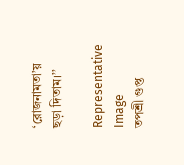‘রোজনামতা’য় ছড়া দিতাম।’’

Representative Image
তপশ্রী গুপ্ত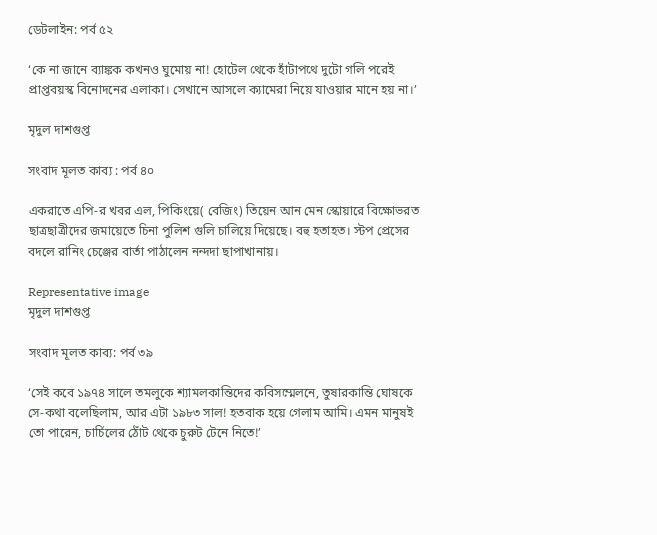ডেটলাইন: পর্ব ৫২

‘কে না জানে ব্যাঙ্কক কখনও ঘুমোয় না! হোটেল থেকে হাঁটাপথে দুটো গলি পরেই প্রাপ্তবয়স্ক বিনোদনের এলাকা। সেখানে আসলে ক্যামেরা নিয়ে যাওয়ার মানে হয় না।’

মৃদুল দাশগুপ্ত

সংবাদ মূলত কাব্য : পর্ব ৪০

একরাতে এপি-র খবর এল, পিকিংয়ে( বেজিং) তিয়েন আন মেন স্কোয়ারে বিক্ষোভরত ছাত্রছাত্রীদের জমায়েতে চিনা পুলিশ গুলি চালিয়ে দিয়েছে। বহু হতাহত। স্টপ প্রেসের বদলে রানিং চেঞ্জের বার্তা পাঠালেন নন্দদা ছাপাখানায়।

Representative image
মৃদুল দাশগুপ্ত

সংবাদ মূলত কাব‍্য: পর্ব ৩৯

‘সেই কবে ১৯৭৪ সালে তমলুকে শ্যামলকান্তিদের কবিসম্মেলনে, তুষারকান্তি ঘোষকে সে-কথা বলেছিলাম, আর এটা ১৯৮৩ সাল! হতবাক হয়ে গেলাম আমি। এমন মানুষই তো পারেন, চার্চিলের ঠোঁট থেকে চুরুট টেনে নিতে!’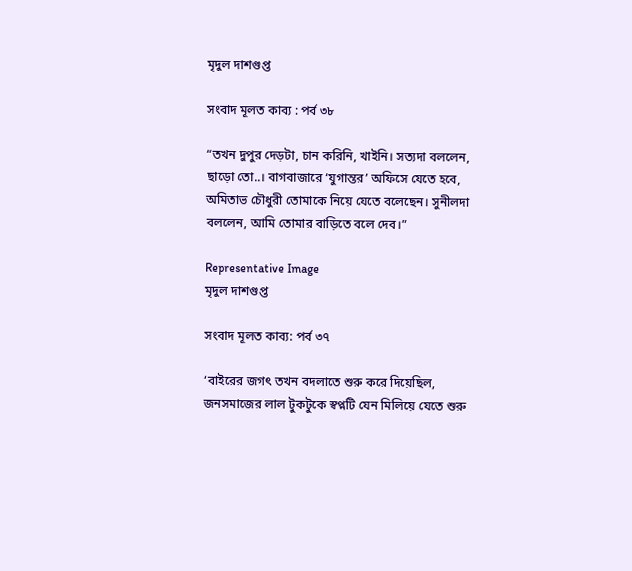মৃদুল দাশগুপ্ত

সংবাদ মূলত কাব্য : পর্ব ৩৮

“তখন দুপুর দেড়টা, চান করিনি, খাইনি। সত‍্যদা বললেন, ছাড়ো তো..। বাগবাজারে ‘যুগান্তর’ অফিসে যেতে হবে, অমিতাভ চৌধুরী তোমাকে নিয়ে যেতে বলেছেন। সুনীলদা বললেন, আমি তোমার বাড়িতে বলে দেব।”

Representative Image
মৃদুল দাশগুপ্ত

সংবাদ মূলত কাব‍্য: পর্ব ৩৭

‘বাইরের জগৎ তখন বদলাতে শুরু করে দিয়েছিল, জনসমাজের লাল টুকটুকে স্বপ্নটি যেন মিলিয়ে যেতে শুরু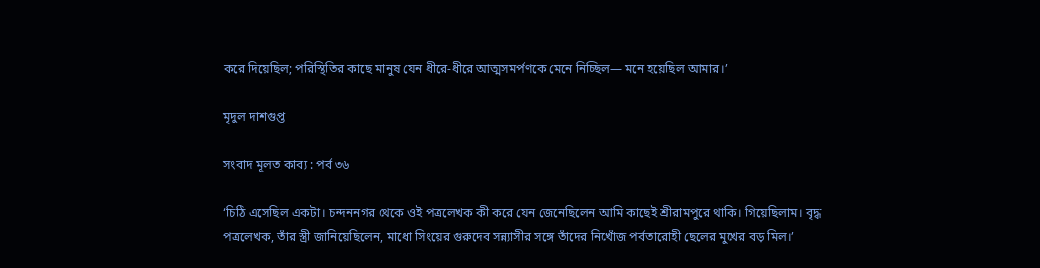করে দিয়েছিল; পরিস্থিতির কাছে মানুষ যেন ধীরে-ধীরে আত্মসমর্পণকে মেনে নিচ্ছিল— মনে হয়েছিল আমার।’

মৃদুল দাশগুপ্ত

সংবাদ মূলত কাব্য : পর্ব ৩৬

‘চিঠি এসেছিল একটা। চন্দননগর থেকে ওই পত্রলেখক কী করে যেন জেনেছিলেন আমি কাছেই শ্রীরামপুরে থাকি। গিয়েছিলাম। বৃদ্ধ পত্রলেখক, তাঁর স্ত্রী জানিয়েছিলেন, মাধো সিংয়ের গুরুদেব সন্ন‍্যাসীর সঙ্গে তাঁদের নিখোঁজ পর্বতারোহী ছেলের মুখের বড় মিল।’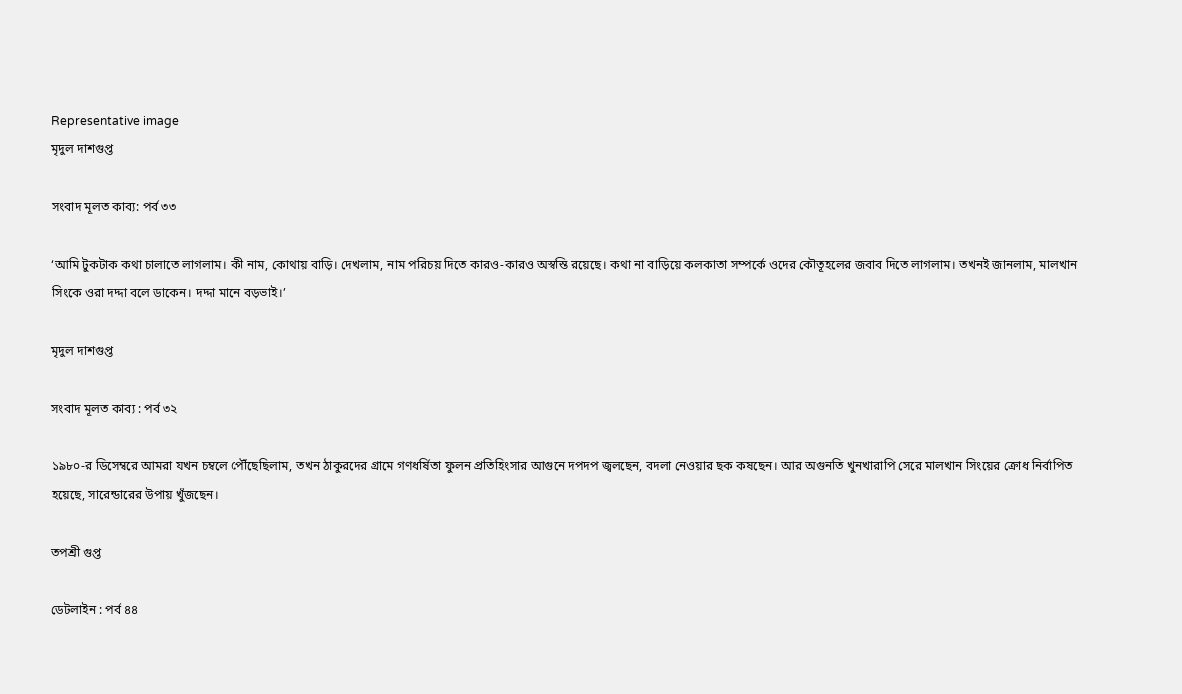Representative image
মৃদুল দাশগুপ্ত

সংবাদ মূলত কাব‍্য: পর্ব ৩৩

‘আমি টুকটাক কথা চালাতে লাগলাম। কী নাম, কোথায় বাড়ি। দেখলাম, নাম পরিচয় দিতে কারও-কারও অস্বস্তি রয়েছে। কথা না বাড়িয়ে কলকাতা সম্পর্কে ওদের কৌতূহলের জবাব দিতে লাগলাম। তখনই জানলাম, মালখান সিংকে ওরা দদ্দা বলে ডাকেন। দদ্দা মানে বড়ভাই।’

মৃদুল দাশগুপ্ত

সংবাদ মূলত কাব্য : পর্ব ৩২

১৯৮০-র ডিসেম্বরে আমরা যখন চম্বলে পৌঁছেছিলাম, তখন ঠাকুরদের গ্রামে গণধর্ষিতা ফুলন প্রতিহিংসার আগুনে দপদপ জ্বলছেন, বদলা নেওয়ার ছক কষছেন। আর অগুনতি খুনখারাপি সেরে মালখান সিংয়ের ক্রোধ নির্বাপিত হয়েছে, সারেন্ডারের উপায় খুঁজছেন।

তপশ্রী গুপ্ত

ডেটলাইন : পর্ব ৪৪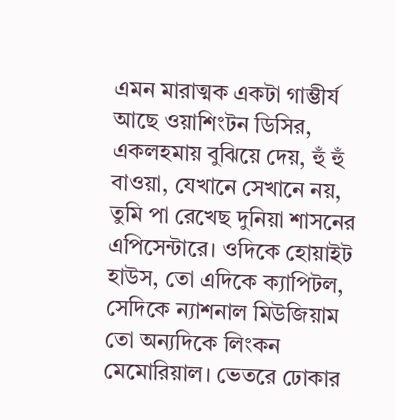এমন মারাত্মক একটা গাম্ভীর্য আছে ওয়াশিংটন ডিসির, একলহমায় বুঝিয়ে দেয়, হুঁ হুঁ বাওয়া, যেখানে সেখানে নয়, তুমি পা রেখেছ দুনিয়া শাসনের এপিসেন্টারে। ওদিকে হোয়াইট হাউস, তো এদিকে ক্যাপিটল, সেদিকে ন্যাশনাল মিউজিয়াম তো অন্যদিকে লিংকন মেমোরিয়াল। ভেতরে ঢোকার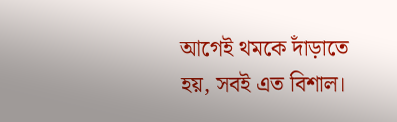আগেই থমকে দাঁড়াতে হয়, সবই এত বিশাল।